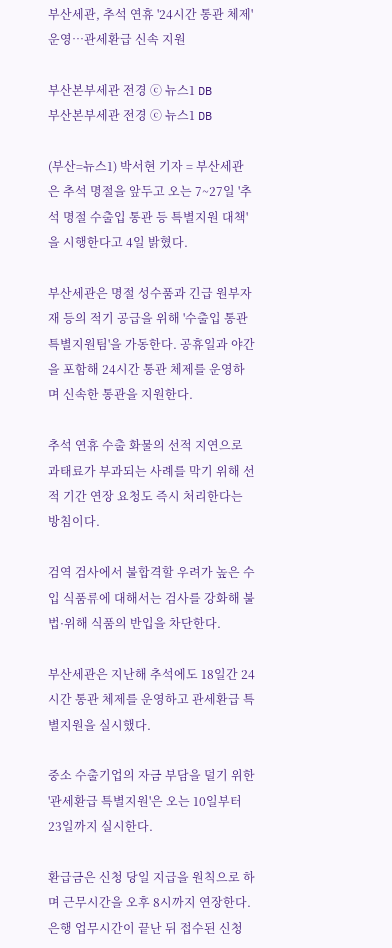부산세관, 추석 연휴 '24시간 통관 체제' 운영…관세환급 신속 지원

부산본부세관 전경 ⓒ 뉴스1 DB
부산본부세관 전경 ⓒ 뉴스1 DB

(부산=뉴스1) 박서현 기자 = 부산세관은 추석 명절을 앞두고 오는 7~27일 '추석 명절 수출입 통관 등 특별지원 대책'을 시행한다고 4일 밝혔다.

부산세관은 명절 성수품과 긴급 원부자재 등의 적기 공급을 위해 '수출입 통관 특별지원팀'을 가동한다. 공휴일과 야간을 포함해 24시간 통관 체제를 운영하며 신속한 통관을 지원한다.

추석 연휴 수출 화물의 선적 지연으로 과태료가 부과되는 사례를 막기 위해 선적 기간 연장 요청도 즉시 처리한다는 방침이다.

검역 검사에서 불합격할 우려가 높은 수입 식품류에 대해서는 검사를 강화해 불법·위해 식품의 반입을 차단한다.

부산세관은 지난해 추석에도 18일간 24시간 통관 체제를 운영하고 관세환급 특별지원을 실시했다.

중소 수출기업의 자금 부담을 덜기 위한 '관세환급 특별지원'은 오는 10일부터 23일까지 실시한다.

환급금은 신청 당일 지급을 원칙으로 하며 근무시간을 오후 8시까지 연장한다. 은행 업무시간이 끝난 뒤 접수된 신청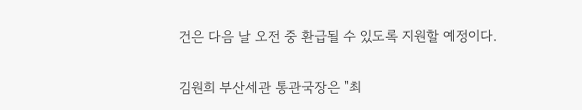건은 다음 날 오전 중 환급될 수 있도록 지원할 예정이다.

김원희 부산세관 통관국장은 "최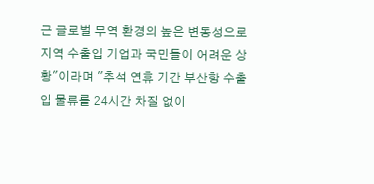근 글로벌 무역 환경의 높은 변동성으로 지역 수출입 기업과 국민들이 어려운 상황"이라며 "추석 연휴 기간 부산항 수출입 물류를 24시간 차질 없이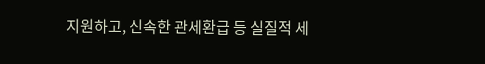지원하고, 신속한 관세환급 등 실질적 세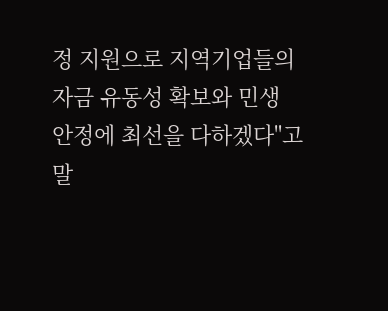정 지원으로 지역기업들의 자금 유동성 확보와 민생 안정에 최선을 다하겠다"고 말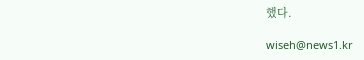했다.

wiseh@news1.kr